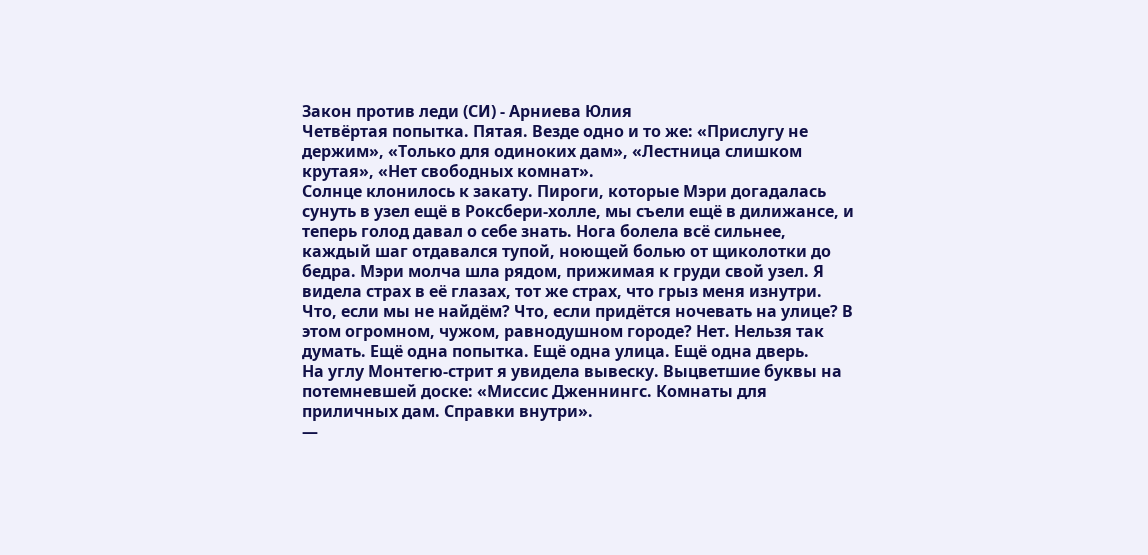Закон против леди (СИ) - Арниева Юлия
Четвёртая попытка. Пятая. Везде одно и то же: «Прислугу не держим», «Только для одиноких дам», «Лестница слишком крутая», «Нет свободных комнат».
Солнце клонилось к закату. Пироги, которые Мэри догадалась сунуть в узел ещё в Роксбери-холле, мы съели ещё в дилижансе, и теперь голод давал о себе знать. Нога болела всё сильнее, каждый шаг отдавался тупой, ноющей болью от щиколотки до бедра. Мэри молча шла рядом, прижимая к груди свой узел. Я видела страх в её глазах, тот же страх, что грыз меня изнутри.
Что, если мы не найдём? Что, если придётся ночевать на улице? В этом огромном, чужом, равнодушном городе? Нет. Нельзя так думать. Ещё одна попытка. Ещё одна улица. Ещё одна дверь.
На углу Монтегю-стрит я увидела вывеску. Выцветшие буквы на потемневшей доске: «Миссис Дженнингс. Комнаты для приличных дам. Справки внутри».
—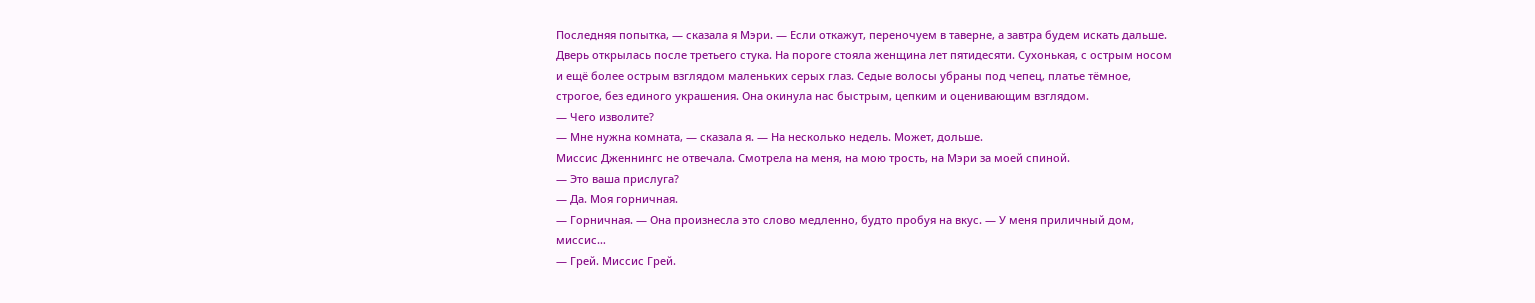Последняя попытка, — сказала я Мэри. — Если откажут, переночуем в таверне, а завтра будем искать дальше.
Дверь открылась после третьего стука. На пороге стояла женщина лет пятидесяти. Сухонькая, с острым носом и ещё более острым взглядом маленьких серых глаз. Седые волосы убраны под чепец, платье тёмное, строгое, без единого украшения. Она окинула нас быстрым, цепким и оценивающим взглядом.
— Чего изволите?
— Мне нужна комната, — сказала я. — На несколько недель. Может, дольше.
Миссис Дженнингс не отвечала. Смотрела на меня, на мою трость, на Мэри за моей спиной.
— Это ваша прислуга?
— Да. Моя горничная.
— Горничная. — Она произнесла это слово медленно, будто пробуя на вкус. — У меня приличный дом, миссис…
— Грей. Миссис Грей.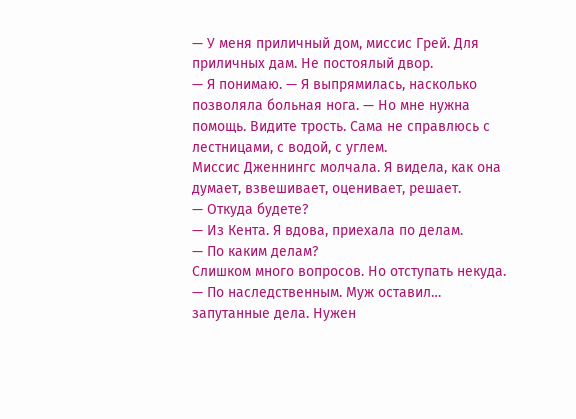— У меня приличный дом, миссис Грей. Для приличных дам. Не постоялый двор.
— Я понимаю. — Я выпрямилась, насколько позволяла больная нога. — Но мне нужна помощь. Видите трость. Сама не справлюсь с лестницами, с водой, с углем.
Миссис Дженнингс молчала. Я видела, как она думает, взвешивает, оценивает, решает.
— Откуда будете?
— Из Кента. Я вдова, приехала по делам.
— По каким делам?
Слишком много вопросов. Но отступать некуда.
— По наследственным. Муж оставил… запутанные дела. Нужен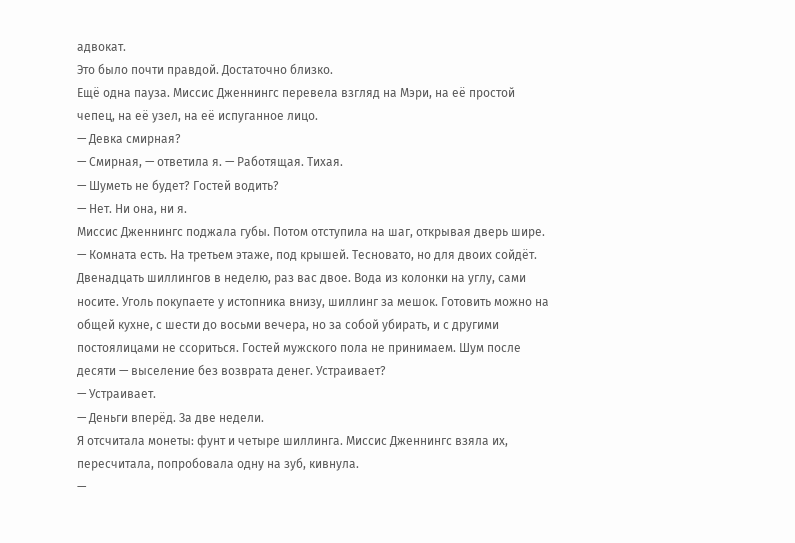адвокат.
Это было почти правдой. Достаточно близко.
Ещё одна пауза. Миссис Дженнингс перевела взгляд на Мэри, на её простой чепец, на её узел, на её испуганное лицо.
— Девка смирная?
— Смирная, — ответила я. — Работящая. Тихая.
— Шуметь не будет? Гостей водить?
— Нет. Ни она, ни я.
Миссис Дженнингс поджала губы. Потом отступила на шаг, открывая дверь шире.
— Комната есть. На третьем этаже, под крышей. Тесновато, но для двоих сойдёт. Двенадцать шиллингов в неделю, раз вас двое. Вода из колонки на углу, сами носите. Уголь покупаете у истопника внизу, шиллинг за мешок. Готовить можно на общей кухне, с шести до восьми вечера, но за собой убирать, и с другими постоялицами не ссориться. Гостей мужского пола не принимаем. Шум после десяти — выселение без возврата денег. Устраивает?
— Устраивает.
— Деньги вперёд. За две недели.
Я отсчитала монеты: фунт и четыре шиллинга. Миссис Дженнингс взяла их, пересчитала, попробовала одну на зуб, кивнула.
—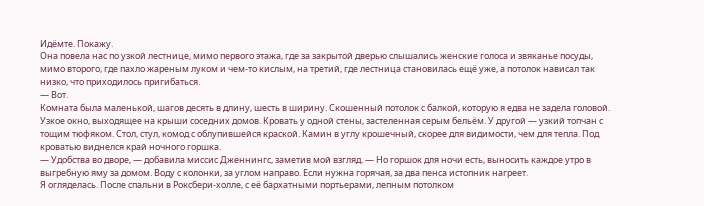Идёмте. Покажу.
Она повела нас по узкой лестнице, мимо первого этажа, где за закрытой дверью слышались женские голоса и звяканье посуды, мимо второго, где пахло жареным луком и чем-то кислым, на третий, где лестница становилась ещё уже, а потолок нависал так низко, что приходилось пригибаться.
— Вот.
Комната была маленькой, шагов десять в длину, шесть в ширину. Скошенный потолок с балкой, которую я едва не задела головой. Узкое окно, выходящее на крыши соседних домов. Кровать у одной стены, застеленная серым бельём. У другой — узкий топчан с тощим тюфяком. Стол, стул, комод с облупившейся краской. Камин в углу крошечный, скорее для видимости, чем для тепла. Под кроватью виднелся край ночного горшка.
— Удобства во дворе, — добавила миссис Дженнингс, заметив мой взгляд. — Но горшок для ночи есть, выносить каждое утро в выгребную яму за домом. Воду с колонки, за углом направо. Если нужна горячая, за два пенса истопник нагреет.
Я огляделась. После спальни в Роксбери-холле, с её бархатными портьерами, лепным потолком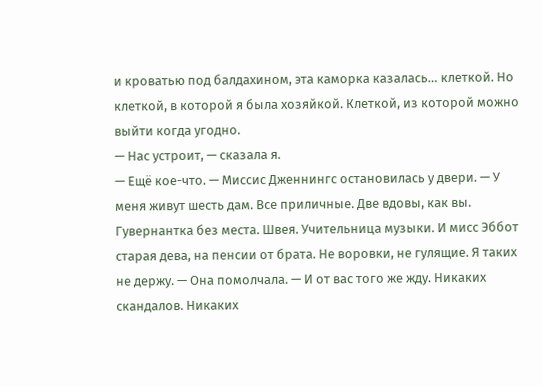и кроватью под балдахином, эта каморка казалась… клеткой. Но клеткой, в которой я была хозяйкой. Клеткой, из которой можно выйти когда угодно.
— Нас устроит, — сказала я.
— Ещё кое-что. — Миссис Дженнингс остановилась у двери. — У меня живут шесть дам. Все приличные. Две вдовы, как вы. Гувернантка без места. Швея. Учительница музыки. И мисс Эббот старая дева, на пенсии от брата. Не воровки, не гулящие. Я таких не держу. — Она помолчала. — И от вас того же жду. Никаких скандалов. Никаких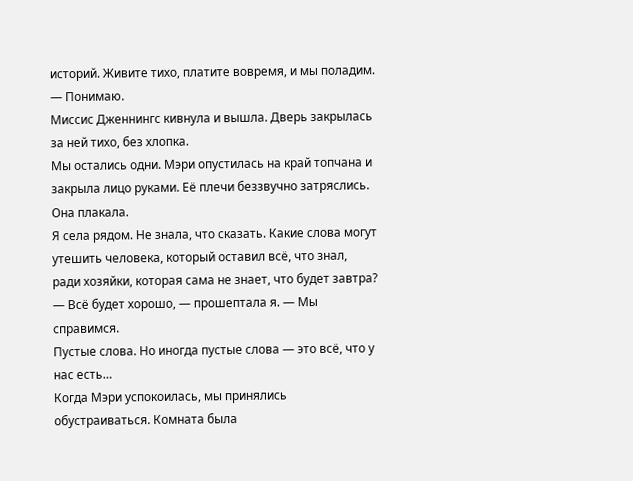историй. Живите тихо, платите вовремя, и мы поладим.
— Понимаю.
Миссис Дженнингс кивнула и вышла. Дверь закрылась за ней тихо, без хлопка.
Мы остались одни. Мэри опустилась на край топчана и закрыла лицо руками. Её плечи беззвучно затряслись. Она плакала.
Я села рядом. Не знала, что сказать. Какие слова могут утешить человека, который оставил всё, что знал, ради хозяйки, которая сама не знает, что будет завтра?
— Всё будет хорошо, — прошептала я. — Мы справимся.
Пустые слова. Но иногда пустые слова — это всё, что у нас есть…
Когда Мэри успокоилась, мы принялись обустраиваться. Комната была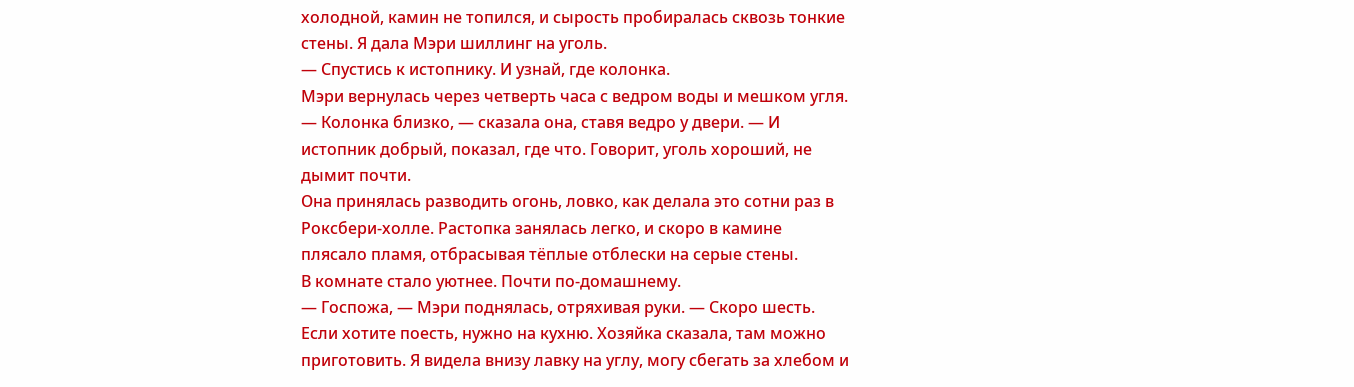холодной, камин не топился, и сырость пробиралась сквозь тонкие стены. Я дала Мэри шиллинг на уголь.
— Спустись к истопнику. И узнай, где колонка.
Мэри вернулась через четверть часа с ведром воды и мешком угля.
— Колонка близко, — сказала она, ставя ведро у двери. — И истопник добрый, показал, где что. Говорит, уголь хороший, не дымит почти.
Она принялась разводить огонь, ловко, как делала это сотни раз в Роксбери-холле. Растопка занялась легко, и скоро в камине плясало пламя, отбрасывая тёплые отблески на серые стены.
В комнате стало уютнее. Почти по-домашнему.
— Госпожа, — Мэри поднялась, отряхивая руки. — Скоро шесть. Если хотите поесть, нужно на кухню. Хозяйка сказала, там можно приготовить. Я видела внизу лавку на углу, могу сбегать за хлебом и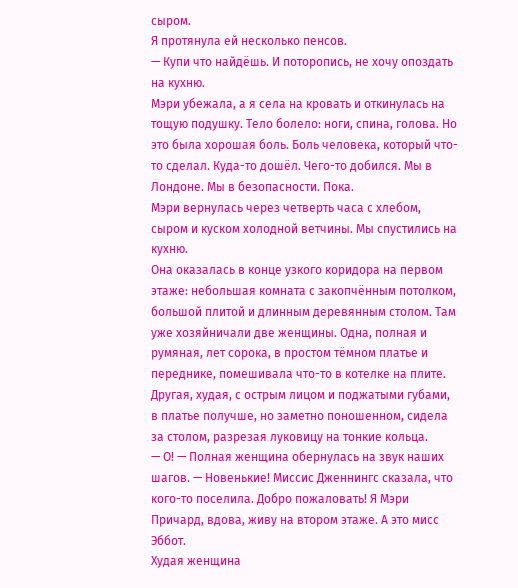сыром.
Я протянула ей несколько пенсов.
— Купи что найдёшь. И поторопись, не хочу опоздать на кухню.
Мэри убежала, а я села на кровать и откинулась на тощую подушку. Тело болело: ноги, спина, голова. Но это была хорошая боль. Боль человека, который что-то сделал. Куда-то дошёл. Чего-то добился. Мы в Лондоне. Мы в безопасности. Пока.
Мэри вернулась через четверть часа с хлебом, сыром и куском холодной ветчины. Мы спустились на кухню.
Она оказалась в конце узкого коридора на первом этаже: небольшая комната с закопчённым потолком, большой плитой и длинным деревянным столом. Там уже хозяйничали две женщины. Одна, полная и румяная, лет сорока, в простом тёмном платье и переднике, помешивала что-то в котелке на плите. Другая, худая, с острым лицом и поджатыми губами, в платье получше, но заметно поношенном, сидела за столом, разрезая луковицу на тонкие кольца.
— О! — Полная женщина обернулась на звук наших шагов. — Новенькие! Миссис Дженнингс сказала, что кого-то поселила. Добро пожаловать! Я Мэри Причард, вдова, живу на втором этаже. А это мисс Эббот.
Худая женщина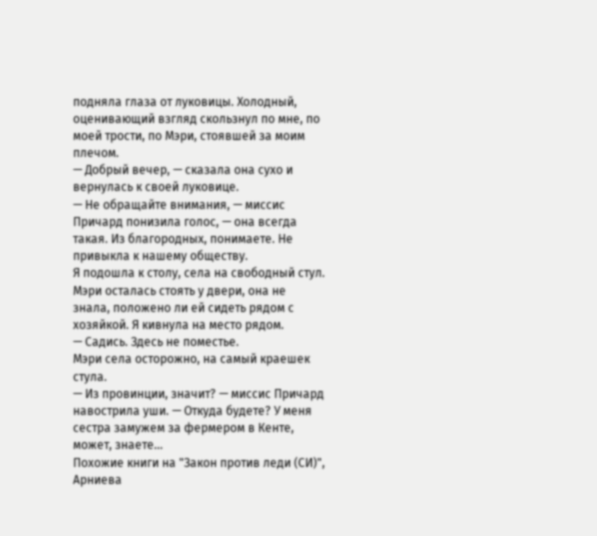подняла глаза от луковицы. Холодный, оценивающий взгляд скользнул по мне, по моей трости, по Мэри, стоявшей за моим плечом.
— Добрый вечер, — сказала она сухо и вернулась к своей луковице.
— Не обращайте внимания, — миссис Причард понизила голос, — она всегда такая. Из благородных, понимаете. Не привыкла к нашему обществу.
Я подошла к столу, села на свободный стул. Мэри осталась стоять у двери, она не знала, положено ли ей сидеть рядом с хозяйкой. Я кивнула на место рядом.
— Садись. Здесь не поместье.
Мэри села осторожно, на самый краешек стула.
— Из провинции, значит? — миссис Причард навострила уши. — Откуда будете? У меня сестра замужем за фермером в Кенте, может, знаете…
Похожие книги на "Закон против леди (СИ)", Арниева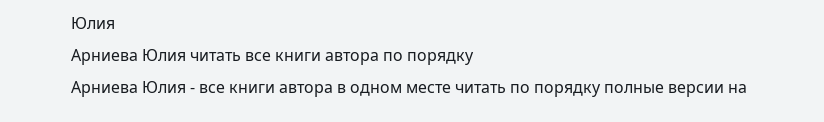Юлия
Арниева Юлия читать все книги автора по порядку
Арниева Юлия - все книги автора в одном месте читать по порядку полные версии на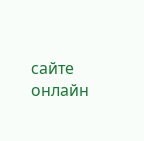сайте онлайн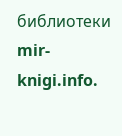библиотеки mir-knigi.info.